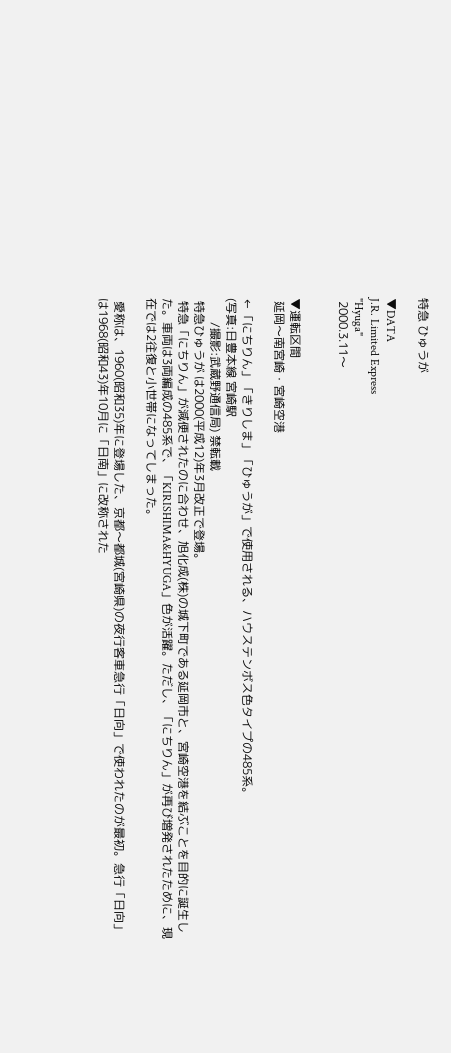特急 ひゅうが

▼DATA
J.R. Limited Express
"Hyuga"
 2000.3.11〜


▼運転区間
 延岡〜南宮崎・宮崎空港

←「にちりん」「きりしま」「ひゅうが」で使用される、ハウステンボス色タイプの485系。
(写真:日豊本線 宮崎駅
        /撮影:武蔵野通信局) 禁転載
 特急ひゅうが は2000(平成12)年3月改正で登場。
 特急「にちりん」が減便されたのに合わせ、旭化成(株)の城下町である延岡市と、宮崎空港を結ぶことを目的に誕生した。車両は3両編成の485系で、「KIRISHIMA&HYUGA」色が活躍。ただし、「にちりん」が再び増発されたために、現在では2往復と小世帯になってしまった。

 愛称は、1960(昭和35)年に登場した、京都〜都城(宮崎県)の夜行客車急行「日向」で使われたのが最初。急行「日向」は1968(昭和43)年10月に「日南」に改称された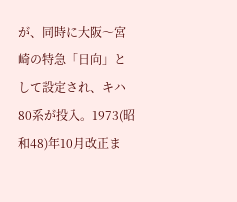が、同時に大阪〜宮崎の特急「日向」として設定され、キハ80系が投入。1973(昭和48)年10月改正ま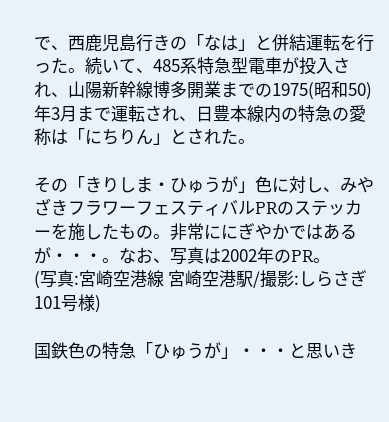で、西鹿児島行きの「なは」と併結運転を行った。続いて、485系特急型電車が投入され、山陽新幹線博多開業までの1975(昭和50)年3月まで運転され、日豊本線内の特急の愛称は「にちりん」とされた。

その「きりしま・ひゅうが」色に対し、みやざきフラワーフェスティバルPRのステッカーを施したもの。非常ににぎやかではあるが・・・。なお、写真は2002年のPR。
(写真:宮崎空港線 宮崎空港駅/撮影:しらさぎ101号様)

国鉄色の特急「ひゅうが」・・・と思いき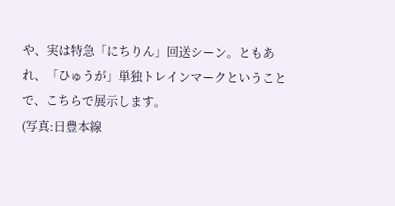や、実は特急「にちりん」回送シーン。ともあれ、「ひゅうが」単独トレインマークということで、こちらで展示します。
(写真:日豊本線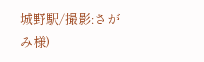城野駅/撮影:さがみ様)